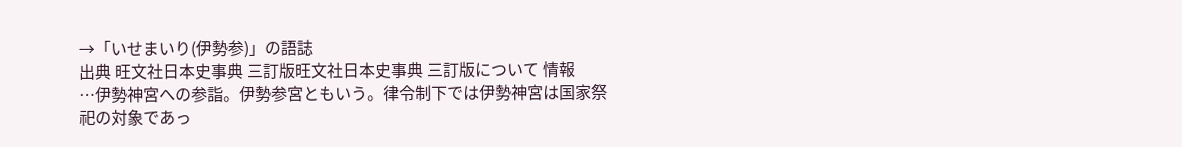→「いせまいり(伊勢参)」の語誌
出典 旺文社日本史事典 三訂版旺文社日本史事典 三訂版について 情報
…伊勢神宮への参詣。伊勢参宮ともいう。律令制下では伊勢神宮は国家祭祀の対象であっ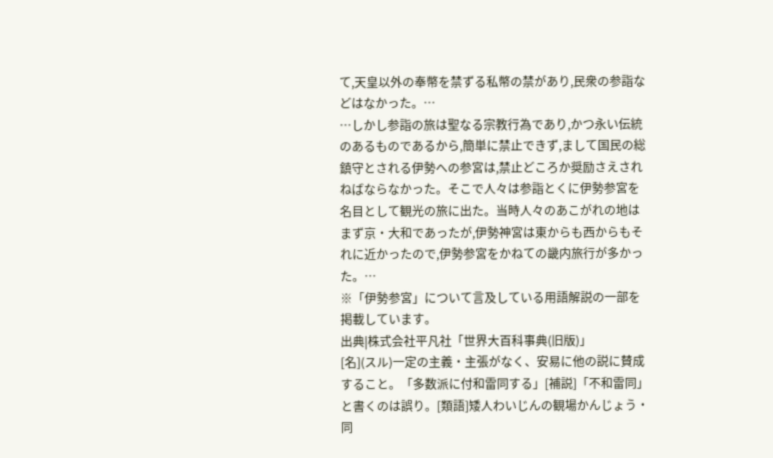て,天皇以外の奉幣を禁ずる私幣の禁があり,民衆の参詣などはなかった。…
…しかし参詣の旅は聖なる宗教行為であり,かつ永い伝統のあるものであるから,簡単に禁止できず,まして国民の総鎮守とされる伊勢への参宮は,禁止どころか奨励さえされねばならなかった。そこで人々は参詣とくに伊勢参宮を名目として観光の旅に出た。当時人々のあこがれの地はまず京・大和であったが,伊勢神宮は東からも西からもそれに近かったので,伊勢参宮をかねての畿内旅行が多かった。…
※「伊勢参宮」について言及している用語解説の一部を掲載しています。
出典|株式会社平凡社「世界大百科事典(旧版)」
[名](スル)一定の主義・主張がなく、安易に他の説に賛成すること。「多数派に付和雷同する」[補説]「不和雷同」と書くのは誤り。[類語]矮人わいじんの観場かんじょう・同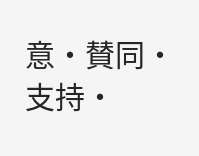意・賛同・支持・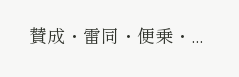賛成・雷同・便乗・...